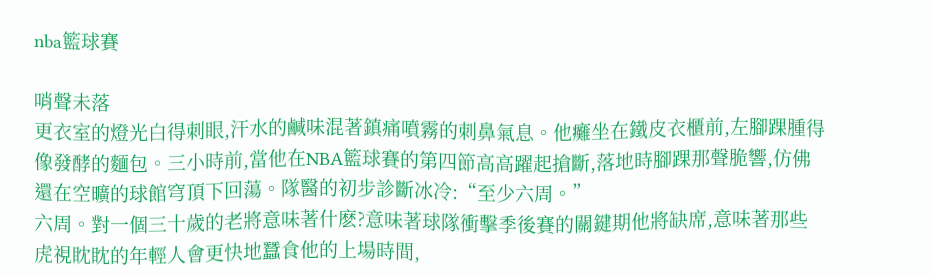nba籃球賽

哨聲未落
更衣室的燈光白得刺眼,汗水的鹹味混著鎮痛噴霧的刺鼻氣息。他癱坐在鐵皮衣櫃前,左腳踝腫得像發酵的麵包。三小時前,當他在NBA籃球賽的第四節高高躍起搶斷,落地時腳踝那聲脆響,仿佛還在空曠的球館穹頂下回蕩。隊醫的初步診斷冰冷:“至少六周。”
六周。對一個三十歲的老將意味著什麽?意味著球隊衝擊季後賽的關鍵期他將缺席,意味著那些虎視眈眈的年輕人會更快地蠶食他的上場時間,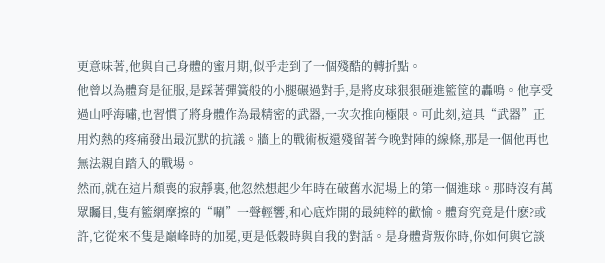更意味著,他與自己身體的蜜月期,似乎走到了一個殘酷的轉折點。
他曾以為體育是征服,是踩著彈簧般的小腿碾過對手,是將皮球狠狠砸進籃筐的轟鳴。他享受過山呼海嘯,也習慣了將身體作為最精密的武器,一次次推向極限。可此刻,這具“武器”正用灼熱的疼痛發出最沉默的抗議。牆上的戰術板還殘留著今晚對陣的線條,那是一個他再也無法親自踏入的戰場。
然而,就在這片頹喪的寂靜裏,他忽然想起少年時在破舊水泥場上的第一個進球。那時沒有萬眾矚目,隻有籃網摩擦的“唰”一聲輕響,和心底炸開的最純粹的歡愉。體育究竟是什麽?或許,它從來不隻是巔峰時的加冕,更是低穀時與自我的對話。是身體背叛你時,你如何與它談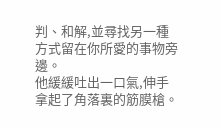判、和解,並尋找另一種方式留在你所愛的事物旁邊。
他緩緩吐出一口氣,伸手拿起了角落裏的筋膜槍。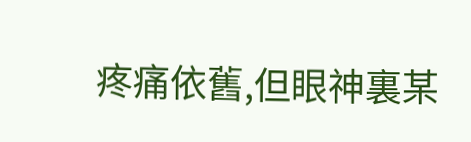疼痛依舊,但眼神裏某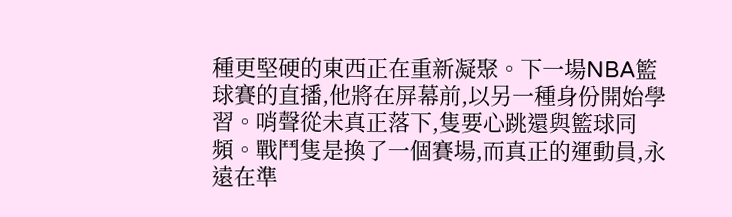種更堅硬的東西正在重新凝聚。下一場NBA籃球賽的直播,他將在屏幕前,以另一種身份開始學習。哨聲從未真正落下,隻要心跳還與籃球同頻。戰鬥隻是換了一個賽場,而真正的運動員,永遠在準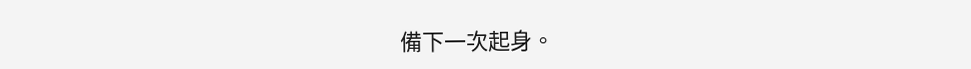備下一次起身。